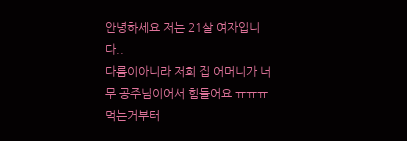안녕하세요 저는 21살 여자입니다..
다름이아니라 저희 집 어머니가 너무 공주님이어서 힘들어요 ㅠㅠㅠ 먹는거부터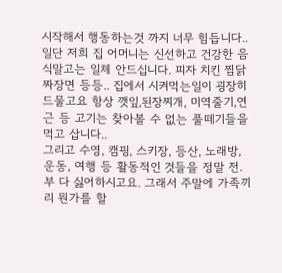시작해서 행동하는것 까지 너무 힘듭니다..
일단 저희 집 어머니는 신선하고 건강한 음식말고는 일체 안드십니다. 피자 치킨 찜닭 짜장면 등등.. 집에서 시켜먹는일이 굉장히 드물고요 항상 깻잎,된장찌개, 미역줄기,연근 등 고기는 찾아볼 수 없는 풀떼기들을 먹고 삽니다..
그리고 수영, 캠핑, 스키장, 등산, 노래방, 운동, 여행 등 활동적인 것들을 정말 전.부 다 싫어하시고요. 그래서 주말에 가족끼리 뭔가를 할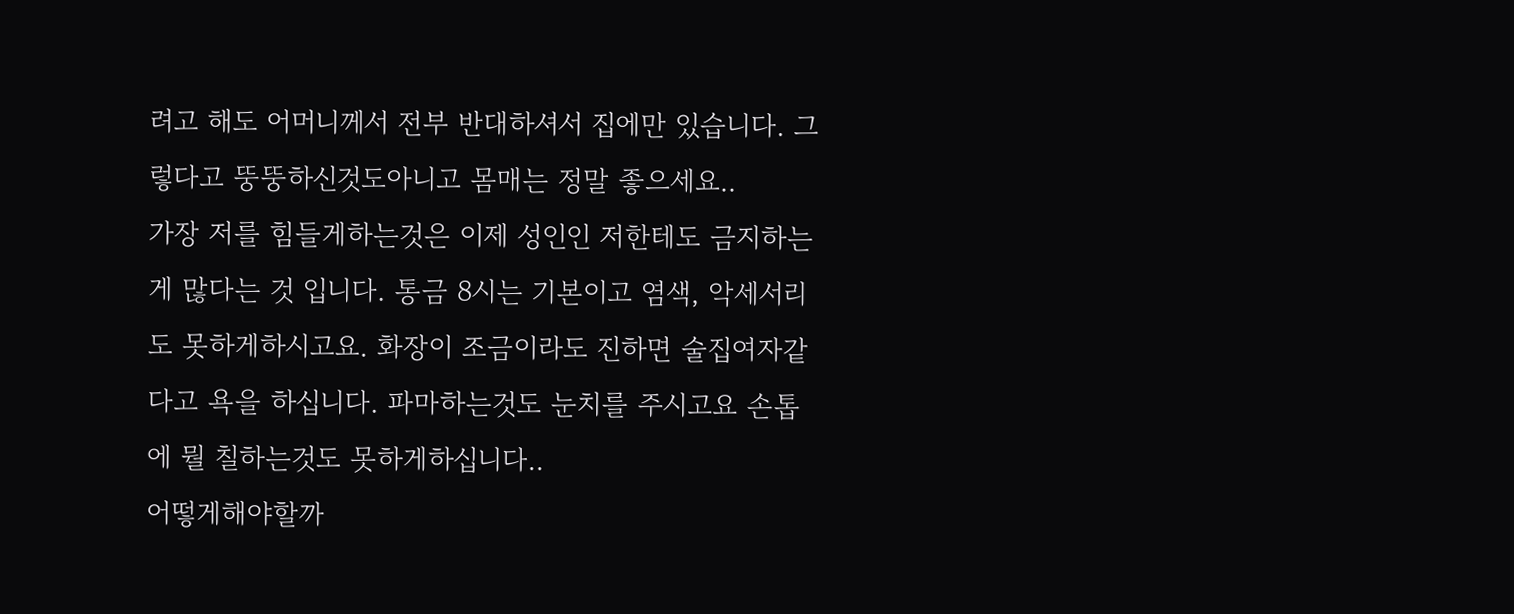려고 해도 어머니께서 전부 반대하셔서 집에만 있습니다. 그렇다고 뚱뚱하신것도아니고 몸매는 정말 좋으세요..
가장 저를 힘들게하는것은 이제 성인인 저한테도 금지하는게 많다는 것 입니다. 통금 8시는 기본이고 염색, 악세서리도 못하게하시고요. 화장이 조금이라도 진하면 술집여자같다고 욕을 하십니다. 파마하는것도 눈치를 주시고요 손톱에 뭘 칠하는것도 못하게하십니다..
어떻게해야할까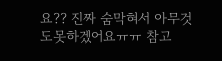요?? 진짜 숨막혀서 아무것도못하겠어요ㅠㅠ 참고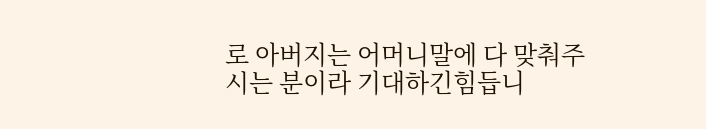로 아버지는 어머니말에 다 맞춰주시는 분이라 기대하긴힘듭니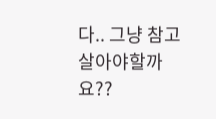다.. 그냥 참고 살아야할까요??